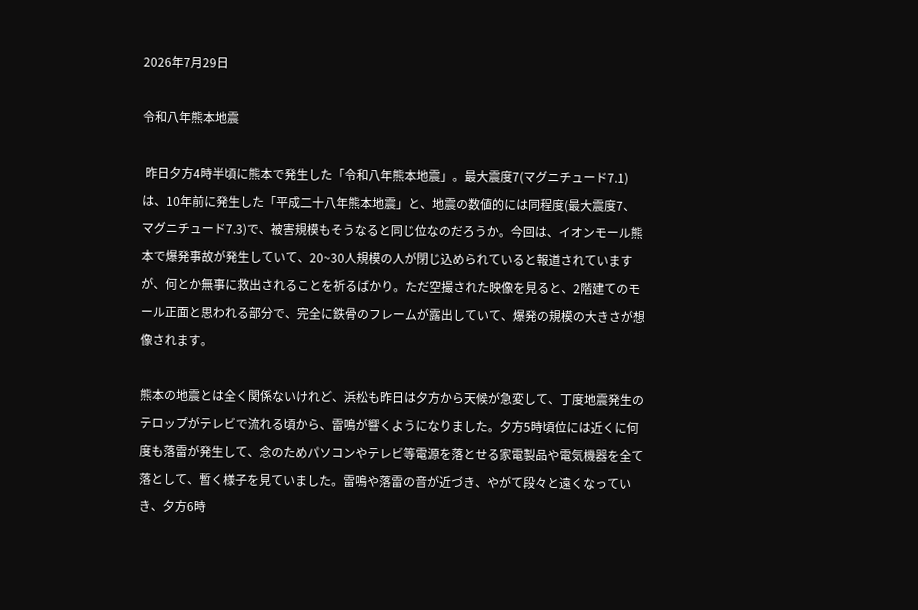2026年7月29日

令和八年熊本地震

 昨日夕方4時半頃に熊本で発生した「令和八年熊本地震」。最大震度7(マグニチュード7.1)は、10年前に発生した「平成二十八年熊本地震」と、地震の数値的には同程度(最大震度7、マグニチュード7.3)で、被害規模もそうなると同じ位なのだろうか。今回は、イオンモール熊本で爆発事故が発生していて、20~30人規模の人が閉じ込められていると報道されていますが、何とか無事に救出されることを祈るばかり。ただ空撮された映像を見ると、2階建てのモール正面と思われる部分で、完全に鉄骨のフレームが露出していて、爆発の規模の大きさが想像されます。

熊本の地震とは全く関係ないけれど、浜松も昨日は夕方から天候が急変して、丁度地震発生のテロップがテレビで流れる頃から、雷鳴が響くようになりました。夕方5時頃位には近くに何度も落雷が発生して、念のためパソコンやテレビ等電源を落とせる家電製品や電気機器を全て落として、暫く様子を見ていました。雷鳴や落雷の音が近づき、やがて段々と遠くなっていき、夕方6時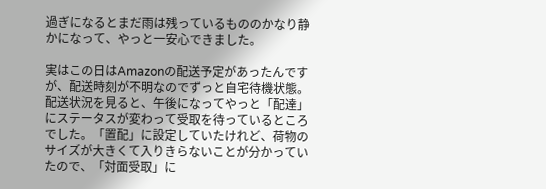過ぎになるとまだ雨は残っているもののかなり静かになって、やっと一安心できました。

実はこの日はAmazonの配送予定があったんですが、配送時刻が不明なのでずっと自宅待機状態。配送状況を見ると、午後になってやっと「配達」にステータスが変わって受取を待っているところでした。「置配」に設定していたけれど、荷物のサイズが大きくて入りきらないことが分かっていたので、「対面受取」に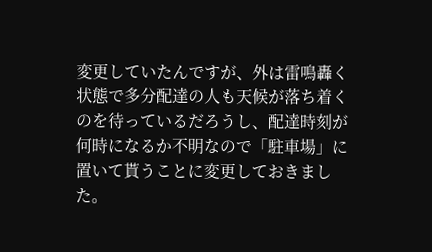変更していたんですが、外は雷鳴轟く状態で多分配達の人も天候が落ち着くのを待っているだろうし、配達時刻が何時になるか不明なので「駐車場」に置いて貰うことに変更しておきました。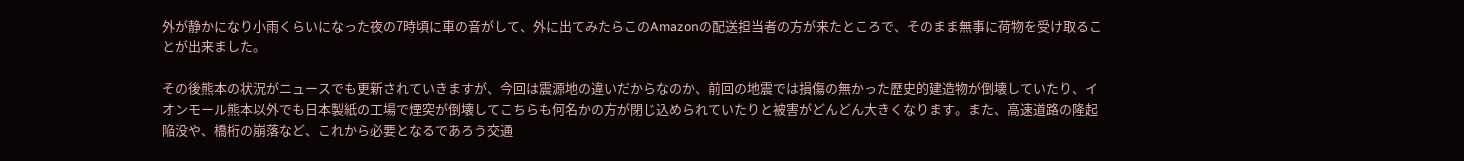外が静かになり小雨くらいになった夜の7時頃に車の音がして、外に出てみたらこのAmazonの配送担当者の方が来たところで、そのまま無事に荷物を受け取ることが出来ました。

その後熊本の状況がニュースでも更新されていきますが、今回は震源地の違いだからなのか、前回の地震では損傷の無かった歴史的建造物が倒壊していたり、イオンモール熊本以外でも日本製紙の工場で煙突が倒壊してこちらも何名かの方が閉じ込められていたりと被害がどんどん大きくなります。また、高速道路の隆起陥没や、橋桁の崩落など、これから必要となるであろう交通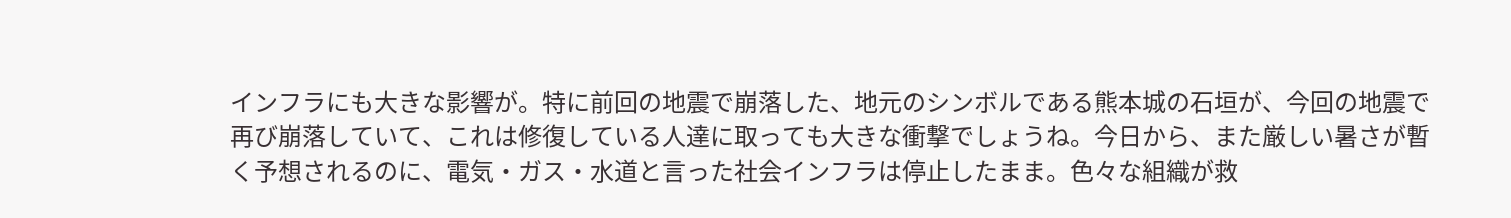インフラにも大きな影響が。特に前回の地震で崩落した、地元のシンボルである熊本城の石垣が、今回の地震で再び崩落していて、これは修復している人達に取っても大きな衝撃でしょうね。今日から、また厳しい暑さが暫く予想されるのに、電気・ガス・水道と言った社会インフラは停止したまま。色々な組織が救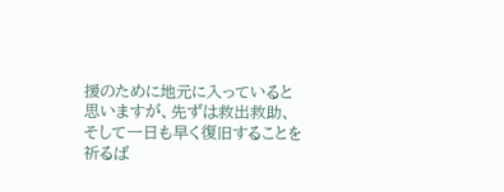援のために地元に入っていると思いますが、先ずは救出救助、そして一日も早く復旧することを祈るば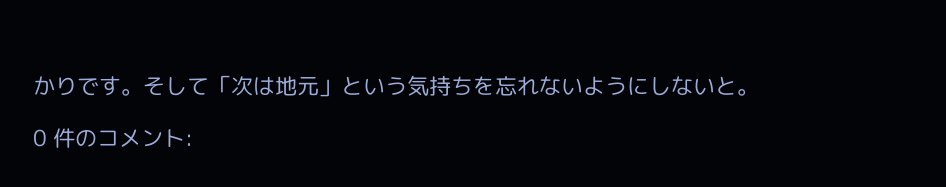かりです。そして「次は地元」という気持ちを忘れないようにしないと。

0 件のコメント: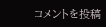コメントを投稿